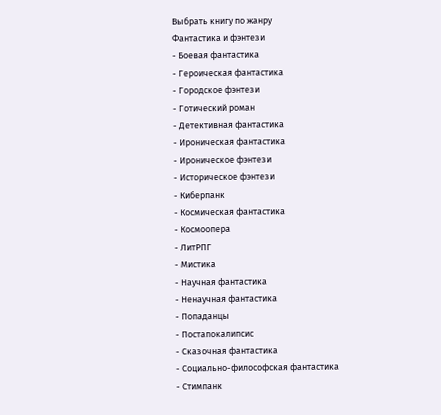Выбрать книгу по жанру
Фантастика и фэнтези
- Боевая фантастика
- Героическая фантастика
- Городское фэнтези
- Готический роман
- Детективная фантастика
- Ироническая фантастика
- Ироническое фэнтези
- Историческое фэнтези
- Киберпанк
- Космическая фантастика
- Космоопера
- ЛитРПГ
- Мистика
- Научная фантастика
- Ненаучная фантастика
- Попаданцы
- Постапокалипсис
- Сказочная фантастика
- Социально-философская фантастика
- Стимпанк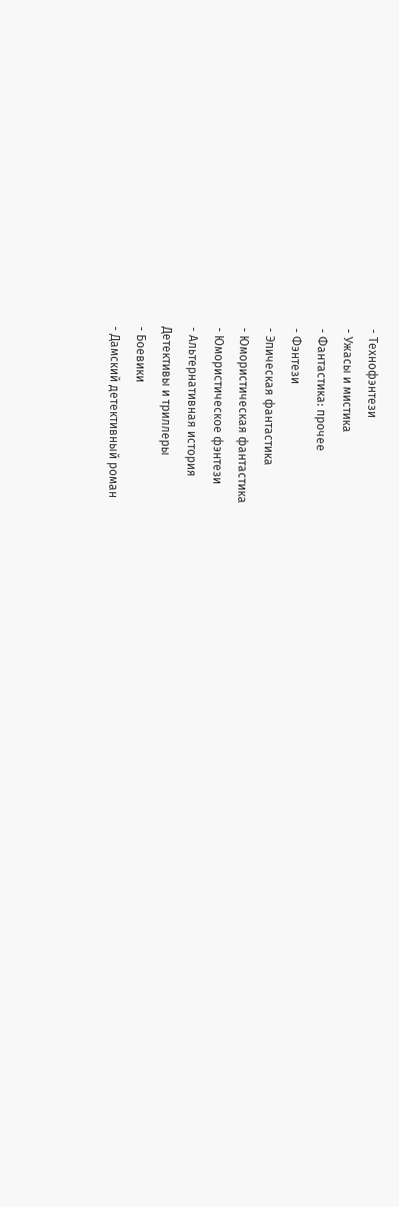- Технофэнтези
- Ужасы и мистика
- Фантастика: прочее
- Фэнтези
- Эпическая фантастика
- Юмористическая фантастика
- Юмористическое фэнтези
- Альтернативная история
Детективы и триллеры
- Боевики
- Дамский детективный роман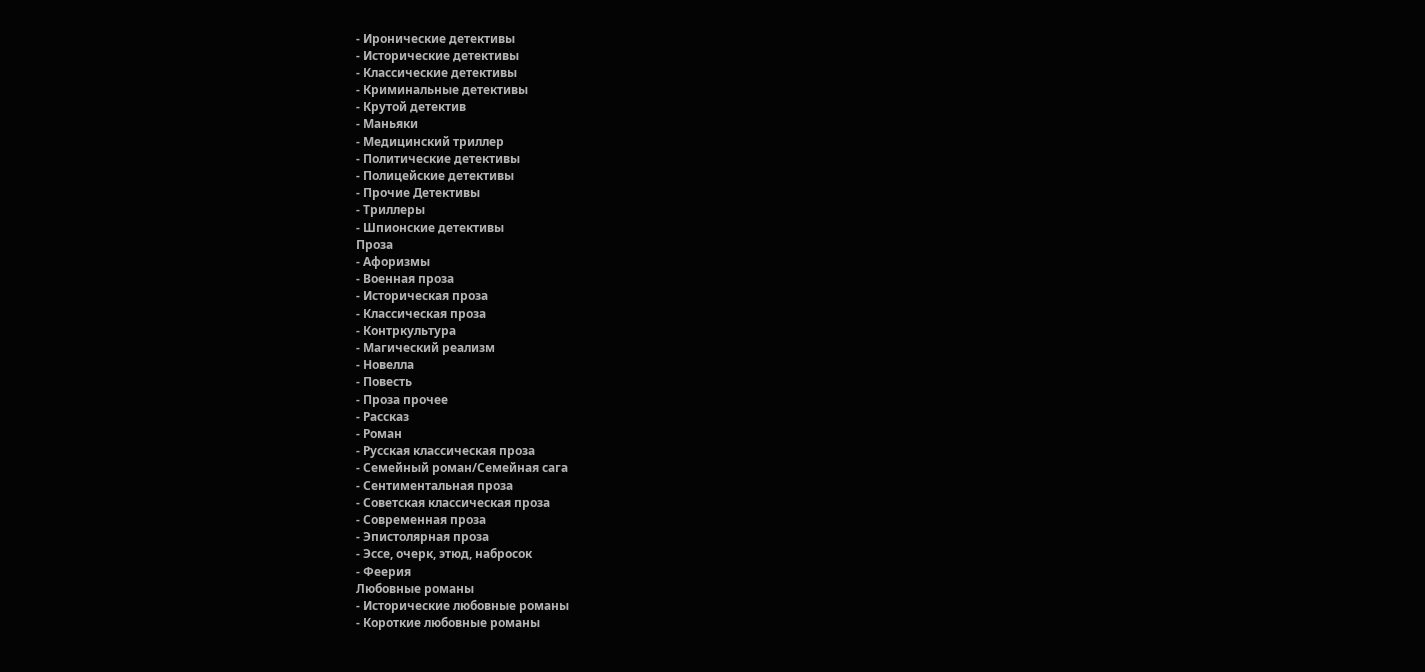- Иронические детективы
- Исторические детективы
- Классические детективы
- Криминальные детективы
- Крутой детектив
- Маньяки
- Медицинский триллер
- Политические детективы
- Полицейские детективы
- Прочие Детективы
- Триллеры
- Шпионские детективы
Проза
- Афоризмы
- Военная проза
- Историческая проза
- Классическая проза
- Контркультура
- Магический реализм
- Новелла
- Повесть
- Проза прочее
- Рассказ
- Роман
- Русская классическая проза
- Семейный роман/Семейная сага
- Сентиментальная проза
- Советская классическая проза
- Современная проза
- Эпистолярная проза
- Эссе, очерк, этюд, набросок
- Феерия
Любовные романы
- Исторические любовные романы
- Короткие любовные романы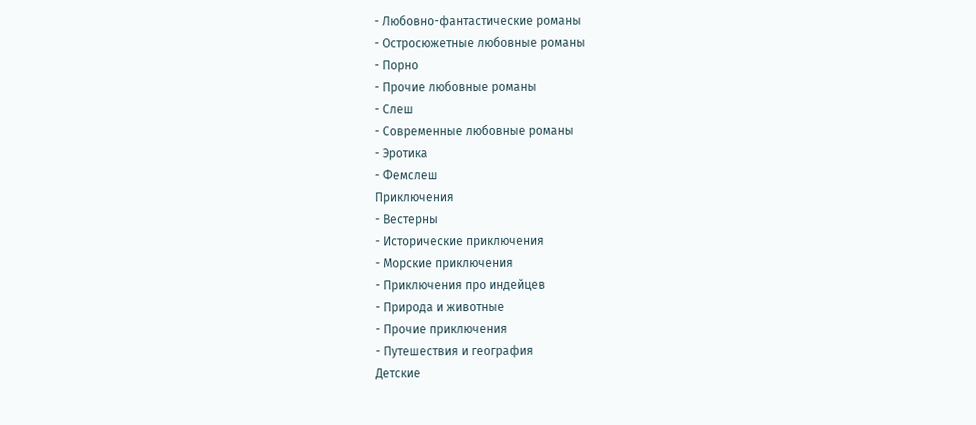- Любовно-фантастические романы
- Остросюжетные любовные романы
- Порно
- Прочие любовные романы
- Слеш
- Современные любовные романы
- Эротика
- Фемслеш
Приключения
- Вестерны
- Исторические приключения
- Морские приключения
- Приключения про индейцев
- Природа и животные
- Прочие приключения
- Путешествия и география
Детские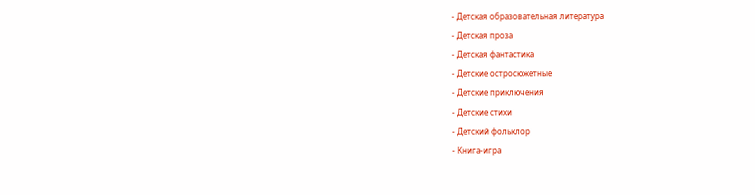- Детская образовательная литература
- Детская проза
- Детская фантастика
- Детские остросюжетные
- Детские приключения
- Детские стихи
- Детский фольклор
- Книга-игра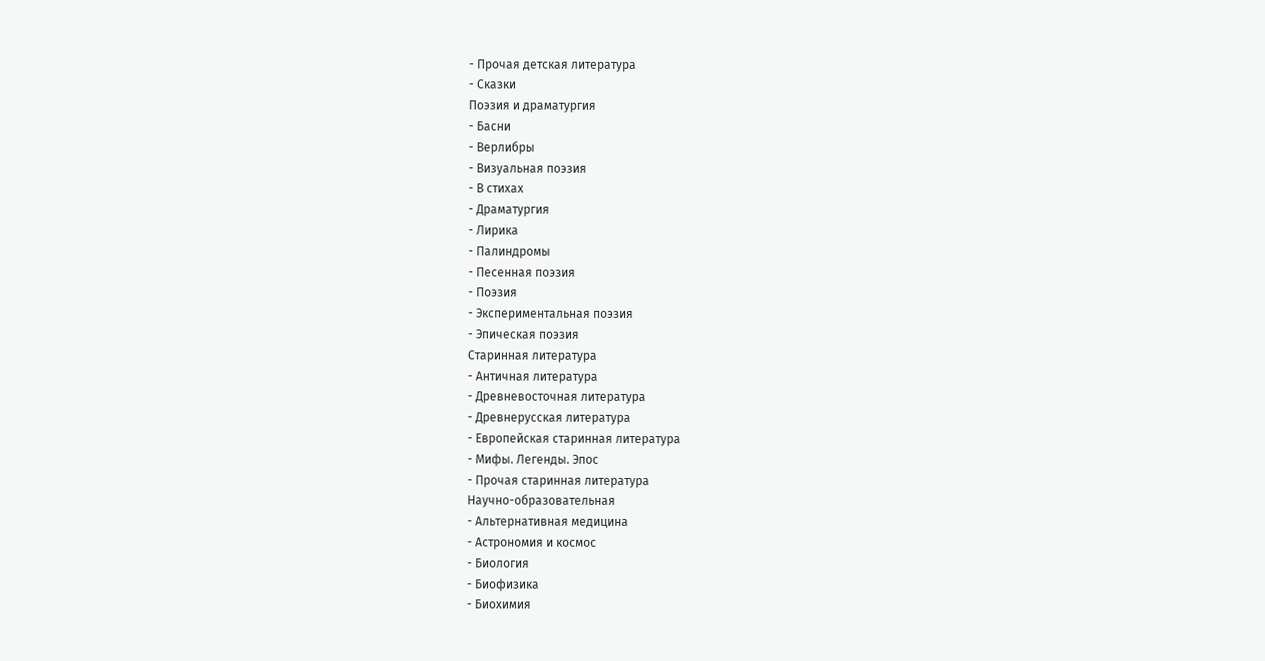- Прочая детская литература
- Сказки
Поэзия и драматургия
- Басни
- Верлибры
- Визуальная поэзия
- В стихах
- Драматургия
- Лирика
- Палиндромы
- Песенная поэзия
- Поэзия
- Экспериментальная поэзия
- Эпическая поэзия
Старинная литература
- Античная литература
- Древневосточная литература
- Древнерусская литература
- Европейская старинная литература
- Мифы. Легенды. Эпос
- Прочая старинная литература
Научно-образовательная
- Альтернативная медицина
- Астрономия и космос
- Биология
- Биофизика
- Биохимия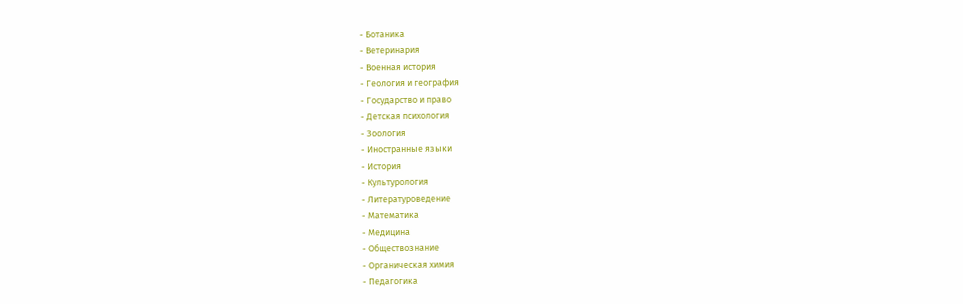- Ботаника
- Ветеринария
- Военная история
- Геология и география
- Государство и право
- Детская психология
- Зоология
- Иностранные языки
- История
- Культурология
- Литературоведение
- Математика
- Медицина
- Обществознание
- Органическая химия
- Педагогика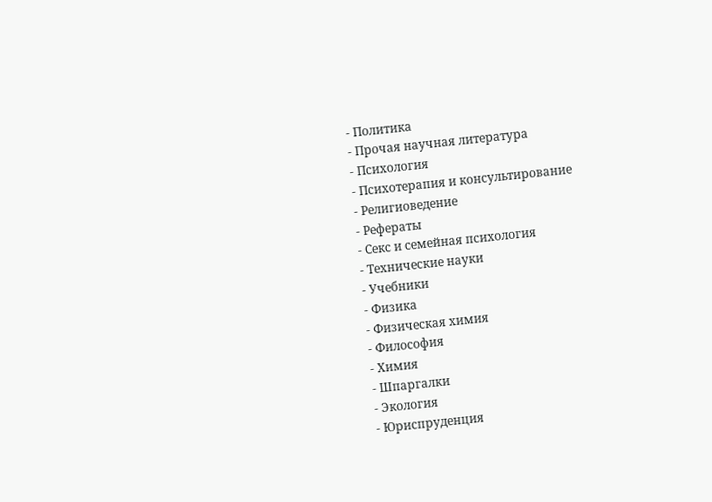- Политика
- Прочая научная литература
- Психология
- Психотерапия и консультирование
- Религиоведение
- Рефераты
- Секс и семейная психология
- Технические науки
- Учебники
- Физика
- Физическая химия
- Философия
- Химия
- Шпаргалки
- Экология
- Юриспруденция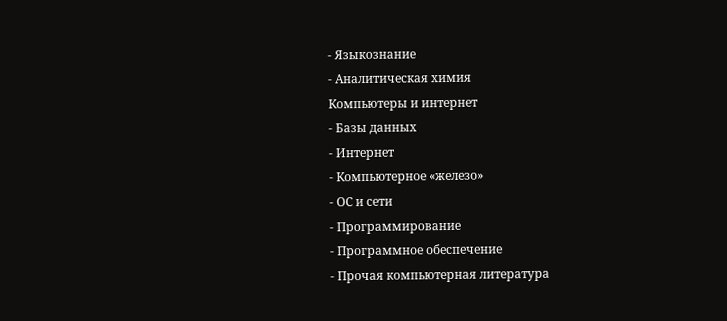- Языкознание
- Аналитическая химия
Компьютеры и интернет
- Базы данных
- Интернет
- Компьютерное «железо»
- ОС и сети
- Программирование
- Программное обеспечение
- Прочая компьютерная литература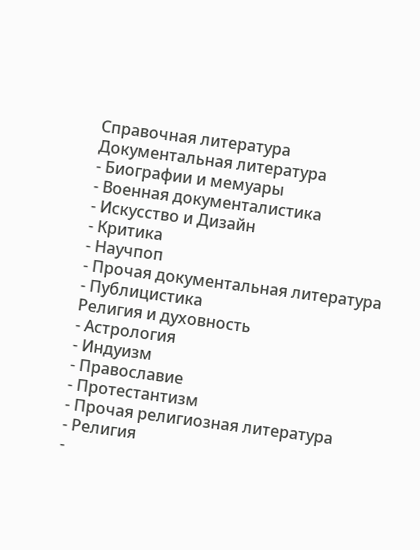Справочная литература
Документальная литература
- Биографии и мемуары
- Военная документалистика
- Искусство и Дизайн
- Критика
- Научпоп
- Прочая документальная литература
- Публицистика
Религия и духовность
- Астрология
- Индуизм
- Православие
- Протестантизм
- Прочая религиозная литература
- Религия
-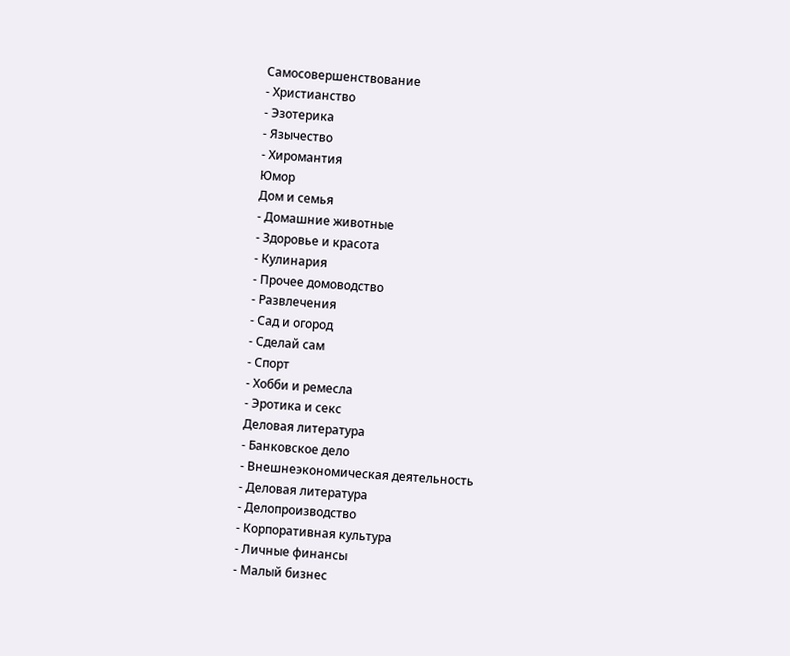Самосовершенствование
- Христианство
- Эзотерика
- Язычество
- Хиромантия
Юмор
Дом и семья
- Домашние животные
- Здоровье и красота
- Кулинария
- Прочее домоводство
- Развлечения
- Сад и огород
- Сделай сам
- Спорт
- Хобби и ремесла
- Эротика и секс
Деловая литература
- Банковское дело
- Внешнеэкономическая деятельность
- Деловая литература
- Делопроизводство
- Корпоративная культура
- Личные финансы
- Малый бизнес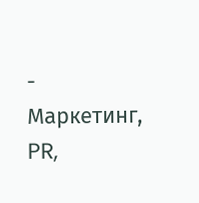- Маркетинг, PR,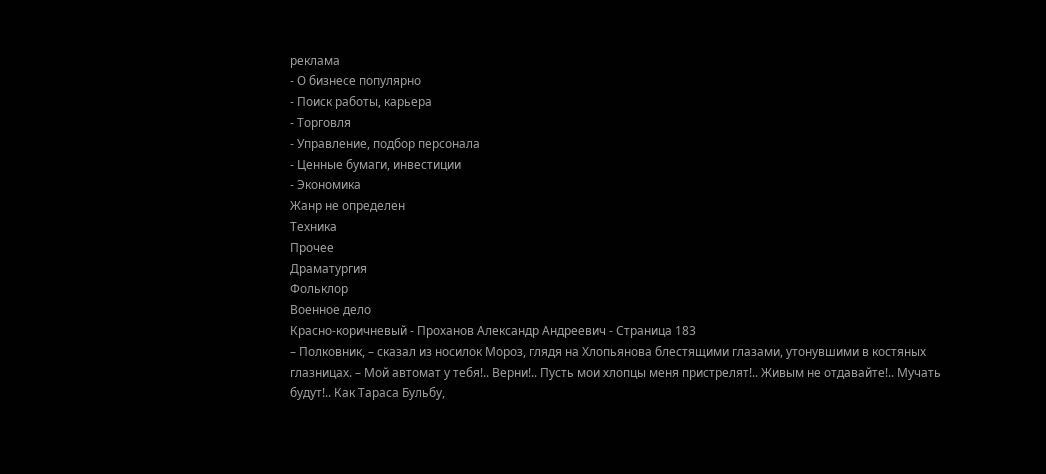реклама
- О бизнесе популярно
- Поиск работы, карьера
- Торговля
- Управление, подбор персонала
- Ценные бумаги, инвестиции
- Экономика
Жанр не определен
Техника
Прочее
Драматургия
Фольклор
Военное дело
Красно-коричневый - Проханов Александр Андреевич - Страница 183
– Полковник, – сказал из носилок Мороз, глядя на Хлопьянова блестящими глазами, утонувшими в костяных глазницах. – Мой автомат у тебя!.. Верни!.. Пусть мои хлопцы меня пристрелят!.. Живым не отдавайте!.. Мучать будут!.. Как Тараса Бульбу,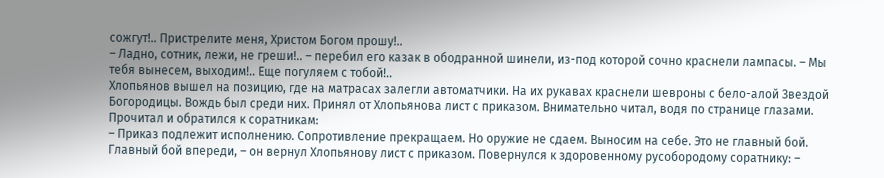сожгут!.. Пристрелите меня, Христом Богом прошу!..
– Ладно, сотник, лежи, не греши!.. – перебил его казак в ободранной шинели, из-под которой сочно краснели лампасы. – Мы тебя вынесем, выходим!.. Еще погуляем с тобой!..
Хлопьянов вышел на позицию, где на матрасах залегли автоматчики. На их рукавах краснели шевроны с бело-алой Звездой Богородицы. Вождь был среди них. Принял от Хлопьянова лист с приказом. Внимательно читал, водя по странице глазами. Прочитал и обратился к соратникам:
– Приказ подлежит исполнению. Сопротивление прекращаем. Но оружие не сдаем. Выносим на себе. Это не главный бой. Главный бой впереди, – он вернул Хлопьянову лист с приказом. Повернулся к здоровенному русобородому соратнику: –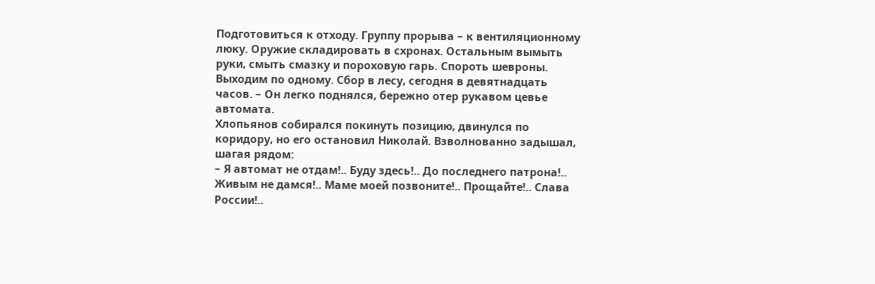Подготовиться к отходу. Группу прорыва – к вентиляционному люку. Оружие складировать в схронах. Остальным вымыть руки, смыть смазку и пороховую гарь. Спороть шевроны. Выходим по одному. Сбор в лесу, сегодня в девятнадцать часов. – Он легко поднялся, бережно отер рукавом цевье автомата.
Хлопьянов собирался покинуть позицию, двинулся по коридору, но его остановил Николай. Взволнованно задышал, шагая рядом:
– Я автомат не отдам!.. Буду здесь!.. До последнего патрона!.. Живым не дамся!.. Маме моей позвоните!.. Прощайте!.. Слава России!..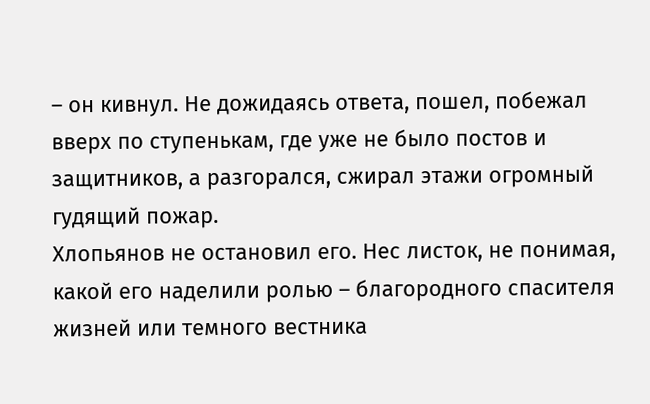– он кивнул. Не дожидаясь ответа, пошел, побежал вверх по ступенькам, где уже не было постов и защитников, а разгорался, сжирал этажи огромный гудящий пожар.
Хлопьянов не остановил его. Нес листок, не понимая, какой его наделили ролью – благородного спасителя жизней или темного вестника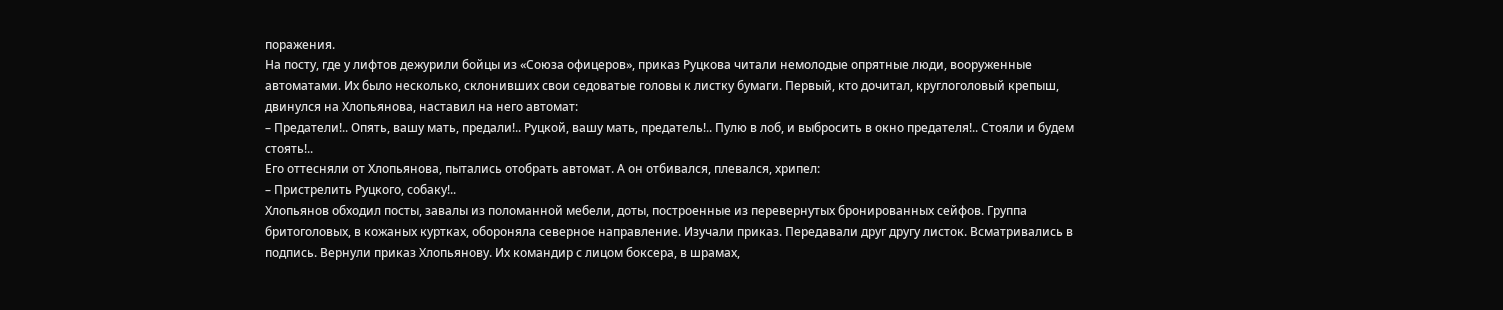поражения.
На посту, где у лифтов дежурили бойцы из «Союза офицеров», приказ Руцкова читали немолодые опрятные люди, вооруженные автоматами. Их было несколько, склонивших свои седоватые головы к листку бумаги. Первый, кто дочитал, круглоголовый крепыш, двинулся на Хлопьянова, наставил на него автомат:
– Предатели!.. Опять, вашу мать, предали!.. Руцкой, вашу мать, предатель!.. Пулю в лоб, и выбросить в окно предателя!.. Стояли и будем стоять!..
Его оттесняли от Хлопьянова, пытались отобрать автомат. А он отбивался, плевался, хрипел:
– Пристрелить Руцкого, собаку!..
Хлопьянов обходил посты, завалы из поломанной мебели, доты, построенные из перевернутых бронированных сейфов. Группа бритоголовых, в кожаных куртках, обороняла северное направление. Изучали приказ. Передавали друг другу листок. Всматривались в подпись. Вернули приказ Хлопьянову. Их командир с лицом боксера, в шрамах,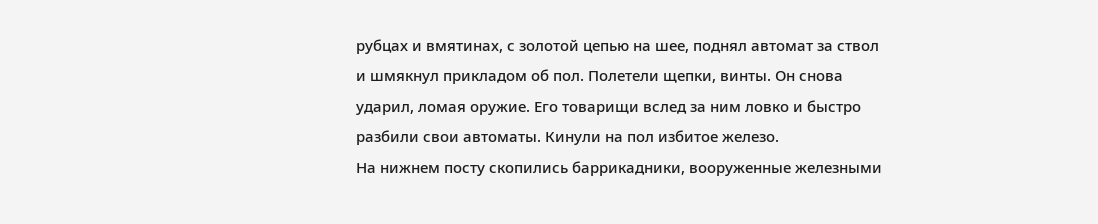рубцах и вмятинах, с золотой цепью на шее, поднял автомат за ствол и шмякнул прикладом об пол. Полетели щепки, винты. Он снова ударил, ломая оружие. Его товарищи вслед за ним ловко и быстро разбили свои автоматы. Кинули на пол избитое железо.
На нижнем посту скопились баррикадники, вооруженные железными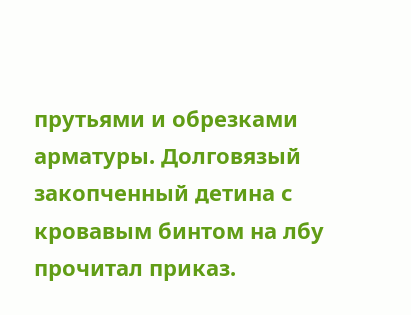прутьями и обрезками арматуры. Долговязый закопченный детина с кровавым бинтом на лбу прочитал приказ.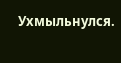Ухмыльнулся.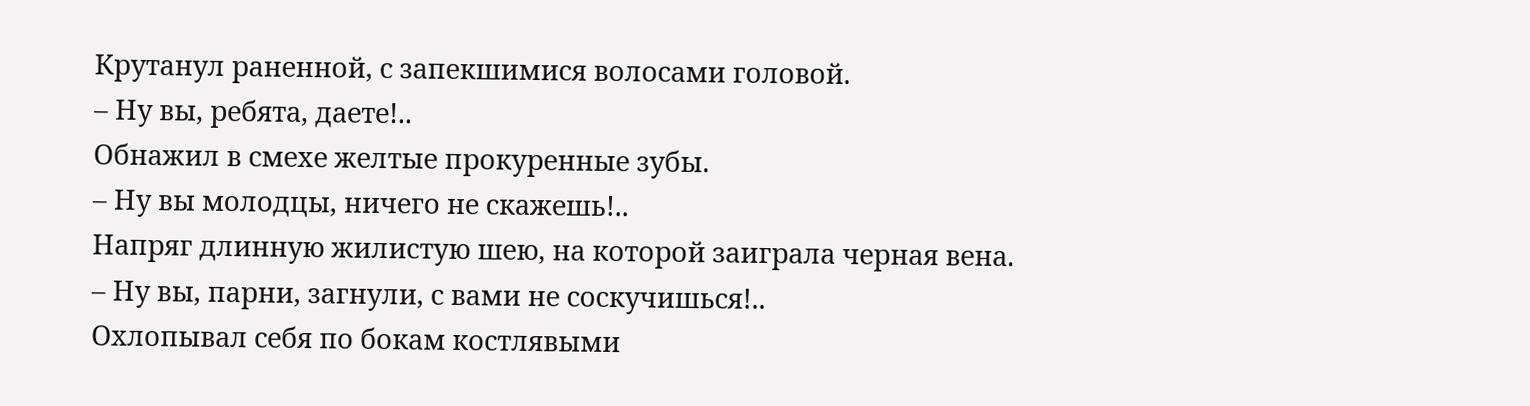Крутанул раненной, с запекшимися волосами головой.
– Ну вы, ребята, даете!..
Обнажил в смехе желтые прокуренные зубы.
– Ну вы молодцы, ничего не скажешь!..
Напряг длинную жилистую шею, на которой заиграла черная вена.
– Ну вы, парни, загнули, с вами не соскучишься!..
Охлопывал себя по бокам костлявыми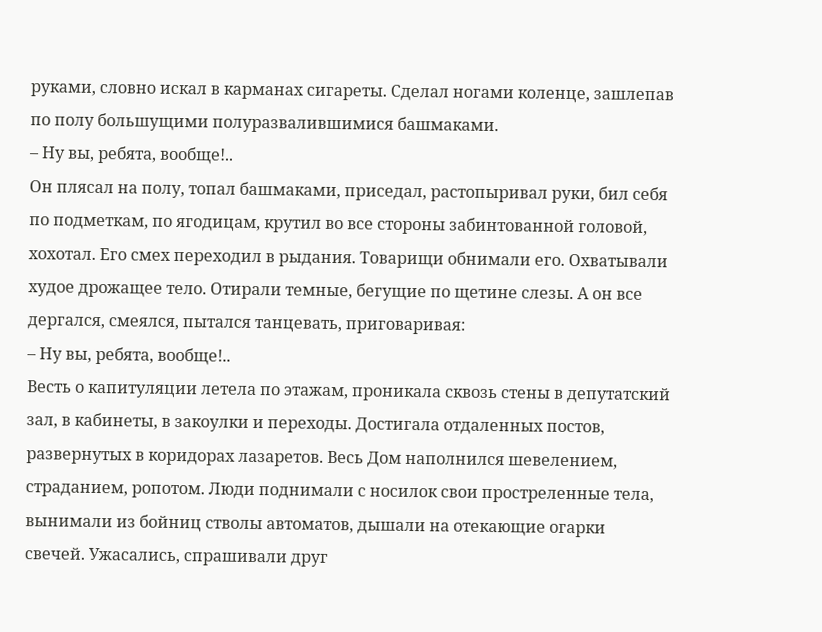руками, словно искал в карманах сигареты. Сделал ногами коленце, зашлепав по полу большущими полуразвалившимися башмаками.
– Ну вы, ребята, вообще!..
Он плясал на полу, топал башмаками, приседал, растопыривал руки, бил себя по подметкам, по ягодицам, крутил во все стороны забинтованной головой, хохотал. Его смех переходил в рыдания. Товарищи обнимали его. Охватывали худое дрожащее тело. Отирали темные, бегущие по щетине слезы. А он все дергался, смеялся, пытался танцевать, приговаривая:
– Ну вы, ребята, вообще!..
Весть о капитуляции летела по этажам, проникала сквозь стены в депутатский зал, в кабинеты, в закоулки и переходы. Достигала отдаленных постов, развернутых в коридорах лазаретов. Весь Дом наполнился шевелением, страданием, ропотом. Люди поднимали с носилок свои простреленные тела, вынимали из бойниц стволы автоматов, дышали на отекающие огарки свечей. Ужасались, спрашивали друг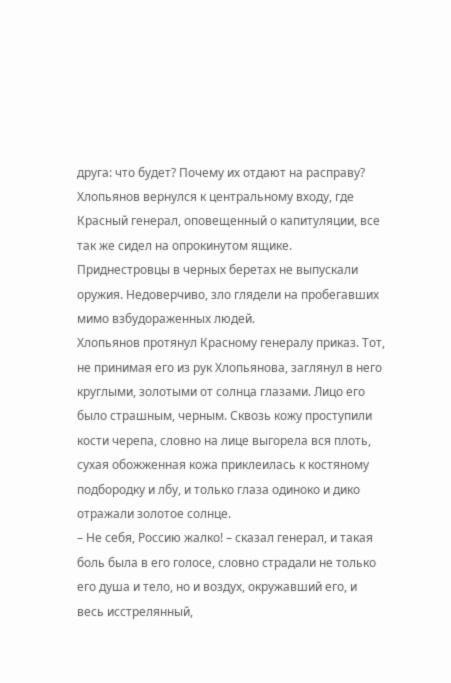друга: что будет? Почему их отдают на расправу?
Хлопьянов вернулся к центральному входу, где Красный генерал, оповещенный о капитуляции, все так же сидел на опрокинутом ящике. Приднестровцы в черных беретах не выпускали оружия. Недоверчиво, зло глядели на пробегавших мимо взбудораженных людей.
Хлопьянов протянул Красному генералу приказ. Тот, не принимая его из рук Хлопьянова, заглянул в него круглыми, золотыми от солнца глазами. Лицо его было страшным, черным. Сквозь кожу проступили кости черепа, словно на лице выгорела вся плоть, сухая обожженная кожа приклеилась к костяному подбородку и лбу, и только глаза одиноко и дико отражали золотое солнце.
– Не себя, Россию жалко! – сказал генерал, и такая боль была в его голосе, словно страдали не только его душа и тело, но и воздух, окружавший его, и весь исстрелянный,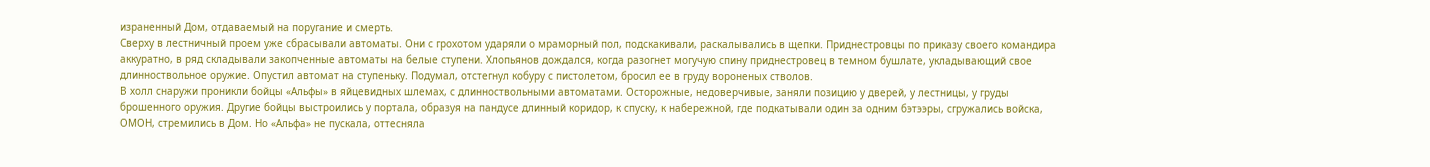израненный Дом, отдаваемый на поругание и смерть.
Сверху в лестничный проем уже сбрасывали автоматы. Они с грохотом ударяли о мраморный пол, подскакивали, раскалывались в щепки. Приднестровцы по приказу своего командира аккуратно, в ряд складывали закопченные автоматы на белые ступени. Хлопьянов дождался, когда разогнет могучую спину приднестровец в темном бушлате, укладывающий свое длинноствольное оружие. Опустил автомат на ступеньку. Подумал, отстегнул кобуру с пистолетом, бросил ее в груду вороненых стволов.
В холл снаружи проникли бойцы «Альфы» в яйцевидных шлемах, с длинноствольными автоматами. Осторожные, недоверчивые, заняли позицию у дверей, у лестницы, у груды брошенного оружия. Другие бойцы выстроились у портала, образуя на пандусе длинный коридор, к спуску, к набережной, где подкатывали один за одним бэтээры, сгружались войска, ОМОН, стремились в Дом. Но «Альфа» не пускала, оттесняла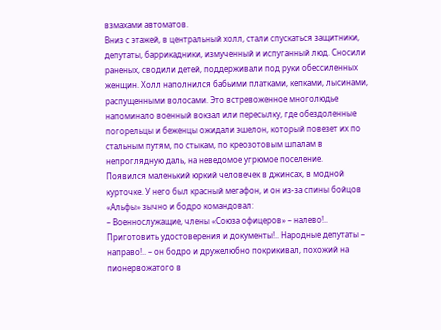взмахами автоматов.
Вниз с этажей, в центральный холл, стали спускаться защитники, депутаты, баррикадники, измученный и испуганный люд. Сносили раненых, сводили детей, поддерживали под руки обессиленных женщин. Холл наполнился бабьими платками, кепками, лысинами, распущенными волосами. Это встревоженное многолюдье напоминало военный вокзал или пересылку, где обездоленные погорельцы и беженцы ожидали эшелон, который повезет их по стальным путям, по стыкам, по креозотовым шпалам в непроглядную даль, на неведомое угрюмое поселение.
Появился маленький юркий человечек в джинсах, в модной курточке. У него был красный мегафон, и он из-за спины бойцов «Альфы» зычно и бодро командовал:
– Военнослужащие, члены «Союза офицеров» – налево!.. Приготовить удостоверения и документы!.. Народные депутаты – направо!.. – он бодро и дружелюбно покрикивал, похожий на пионервожатого в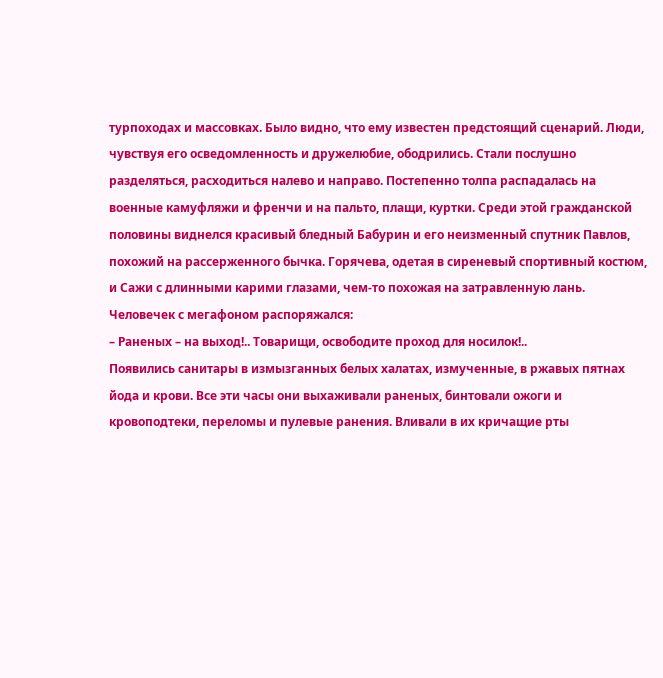турпоходах и массовках. Было видно, что ему известен предстоящий сценарий. Люди, чувствуя его осведомленность и дружелюбие, ободрились. Стали послушно разделяться, расходиться налево и направо. Постепенно толпа распадалась на военные камуфляжи и френчи и на пальто, плащи, куртки. Среди этой гражданской половины виднелся красивый бледный Бабурин и его неизменный спутник Павлов, похожий на рассерженного бычка. Горячева, одетая в сиреневый спортивный костюм, и Сажи с длинными карими глазами, чем-то похожая на затравленную лань.
Человечек с мегафоном распоряжался:
– Раненых – на выход!.. Товарищи, освободите проход для носилок!..
Появились санитары в измызганных белых халатах, измученные, в ржавых пятнах йода и крови. Все эти часы они выхаживали раненых, бинтовали ожоги и кровоподтеки, переломы и пулевые ранения. Вливали в их кричащие рты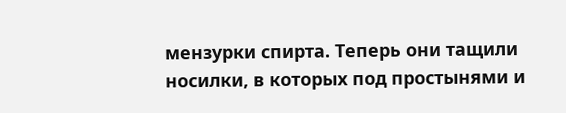мензурки спирта. Теперь они тащили носилки, в которых под простынями и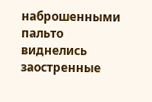наброшенными пальто виднелись заостренные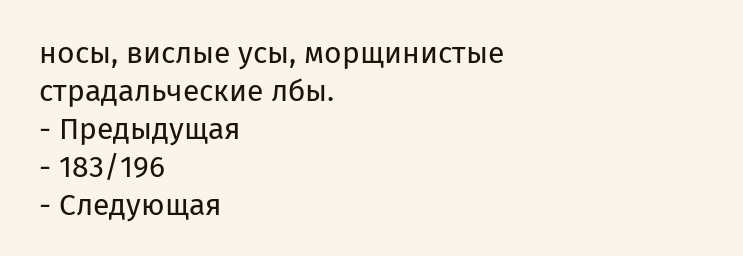носы, вислые усы, морщинистые страдальческие лбы.
- Предыдущая
- 183/196
- Следующая